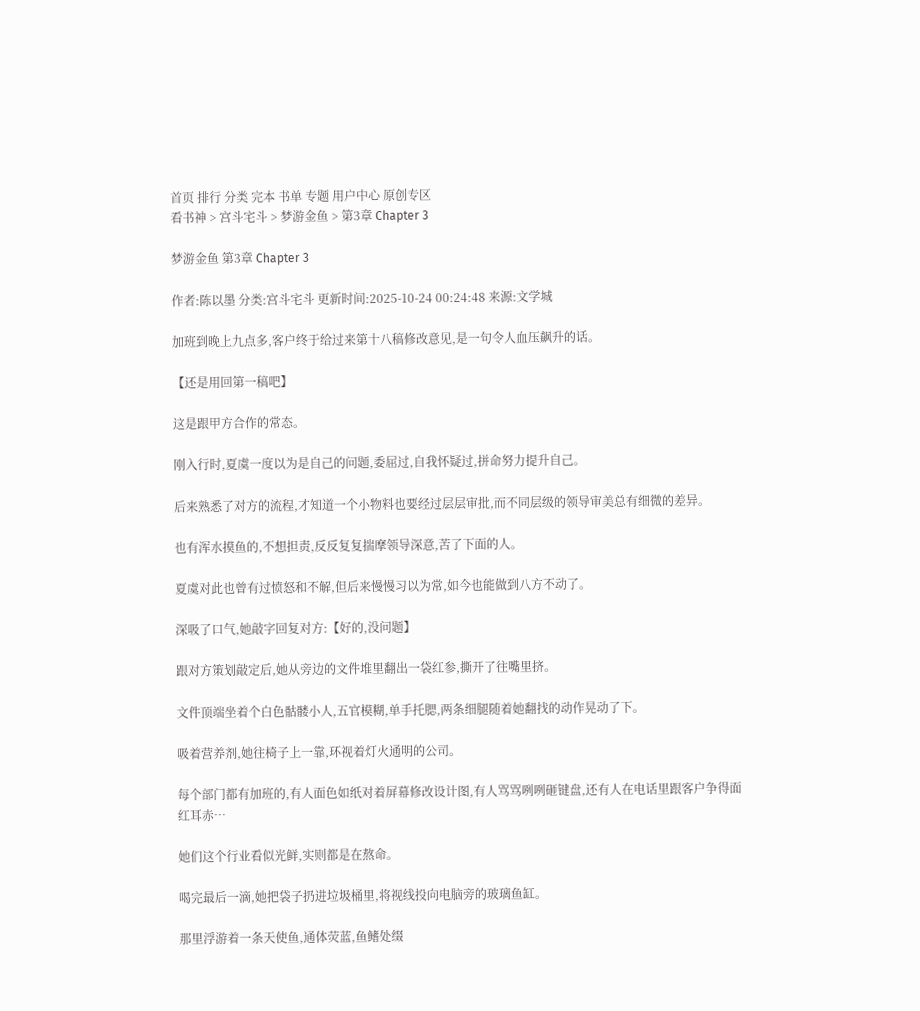首页 排行 分类 完本 书单 专题 用户中心 原创专区
看书神 > 宫斗宅斗 > 梦游金鱼 > 第3章 Chapter 3

梦游金鱼 第3章 Chapter 3

作者:陈以墨 分类:宫斗宅斗 更新时间:2025-10-24 00:24:48 来源:文学城

加班到晚上九点多,客户终于给过来第十八稿修改意见,是一句令人血压飙升的话。

【还是用回第一稿吧】

这是跟甲方合作的常态。

刚入行时,夏虞一度以为是自己的问题,委屈过,自我怀疑过,拼命努力提升自己。

后来熟悉了对方的流程,才知道一个小物料也要经过层层审批,而不同层级的领导审美总有细微的差异。

也有浑水摸鱼的,不想担责,反反复复揣摩领导深意,苦了下面的人。

夏虞对此也曾有过愤怒和不解,但后来慢慢习以为常,如今也能做到八方不动了。

深吸了口气,她敲字回复对方:【好的,没问题】

跟对方策划敲定后,她从旁边的文件堆里翻出一袋红参,撕开了往嘴里挤。

文件顶端坐着个白色骷髅小人,五官模糊,单手托腮,两条细腿随着她翻找的动作晃动了下。

吸着营养剂,她往椅子上一靠,环视着灯火通明的公司。

每个部门都有加班的,有人面色如纸对着屏幕修改设计图,有人骂骂咧咧砸键盘,还有人在电话里跟客户争得面红耳赤…

她们这个行业看似光鲜,实则都是在熬命。

喝完最后一滴,她把袋子扔进垃圾桶里,将视线投向电脑旁的玻璃鱼缸。

那里浮游着一条天使鱼,通体荧蓝,鱼鳍处缀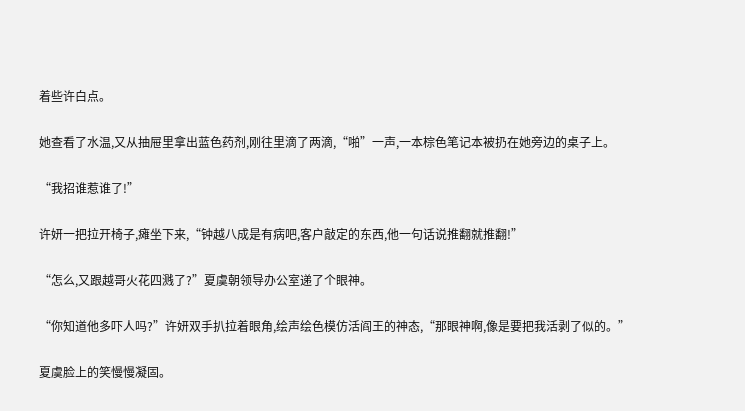着些许白点。

她查看了水温,又从抽屉里拿出蓝色药剂,刚往里滴了两滴,“啪”一声,一本棕色笔记本被扔在她旁边的桌子上。

“我招谁惹谁了!”

许妍一把拉开椅子,瘫坐下来,“钟越八成是有病吧,客户敲定的东西,他一句话说推翻就推翻!”

“怎么,又跟越哥火花四溅了?”夏虞朝领导办公室递了个眼神。

“你知道他多吓人吗?”许妍双手扒拉着眼角,绘声绘色模仿活阎王的神态,“那眼神啊,像是要把我活剥了似的。”

夏虞脸上的笑慢慢凝固。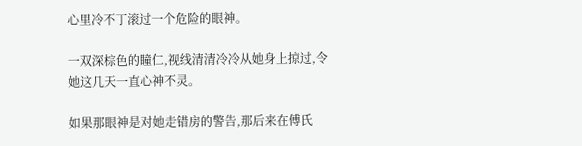心里冷不丁滚过一个危险的眼神。

一双深棕色的瞳仁,视线清清冷冷从她身上掠过,令她这几天一直心神不灵。

如果那眼神是对她走错房的警告,那后来在傅氏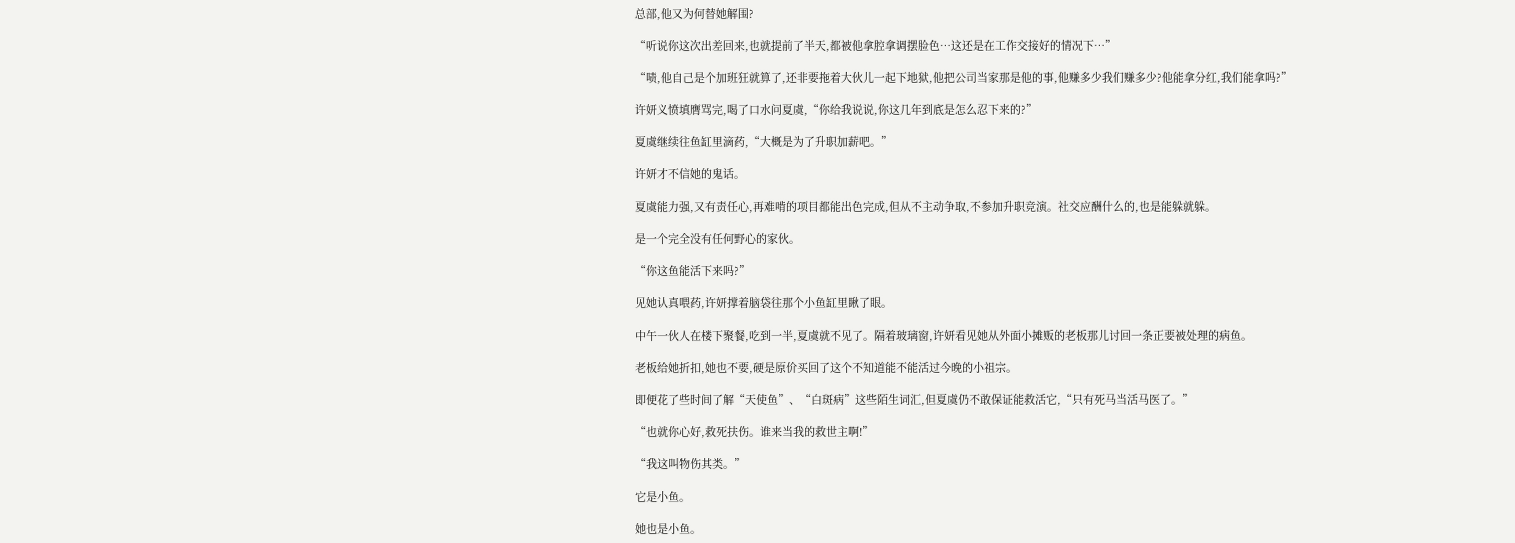总部,他又为何替她解围?

“听说你这次出差回来,也就提前了半天,都被他拿腔拿调摆脸色…这还是在工作交接好的情况下…”

“啧,他自己是个加班狂就算了,还非要拖着大伙儿一起下地狱,他把公司当家那是他的事,他赚多少我们赚多少?他能拿分红,我们能拿吗?”

许妍义愤填膺骂完,喝了口水问夏虞,“你给我说说,你这几年到底是怎么忍下来的?”

夏虞继续往鱼缸里滴药,“大概是为了升职加薪吧。”

许妍才不信她的鬼话。

夏虞能力强,又有责任心,再难啃的项目都能出色完成,但从不主动争取,不参加升职竞演。社交应酬什么的,也是能躲就躲。

是一个完全没有任何野心的家伙。

“你这鱼能活下来吗?”

见她认真喂药,许妍撑着脑袋往那个小鱼缸里瞅了眼。

中午一伙人在楼下聚餐,吃到一半,夏虞就不见了。隔着玻璃窗,许妍看见她从外面小摊贩的老板那儿讨回一条正要被处理的病鱼。

老板给她折扣,她也不要,硬是原价买回了这个不知道能不能活过今晚的小祖宗。

即便花了些时间了解“天使鱼”、“白斑病”这些陌生词汇,但夏虞仍不敢保证能救活它,“只有死马当活马医了。”

“也就你心好,救死扶伤。谁来当我的救世主啊!”

“我这叫物伤其类。”

它是小鱼。

她也是小鱼。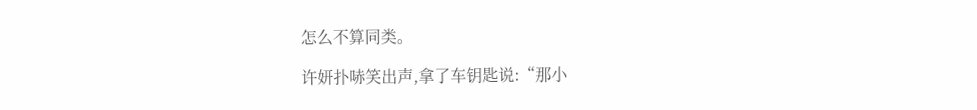怎么不算同类。

许妍扑哧笑出声,拿了车钥匙说:“那小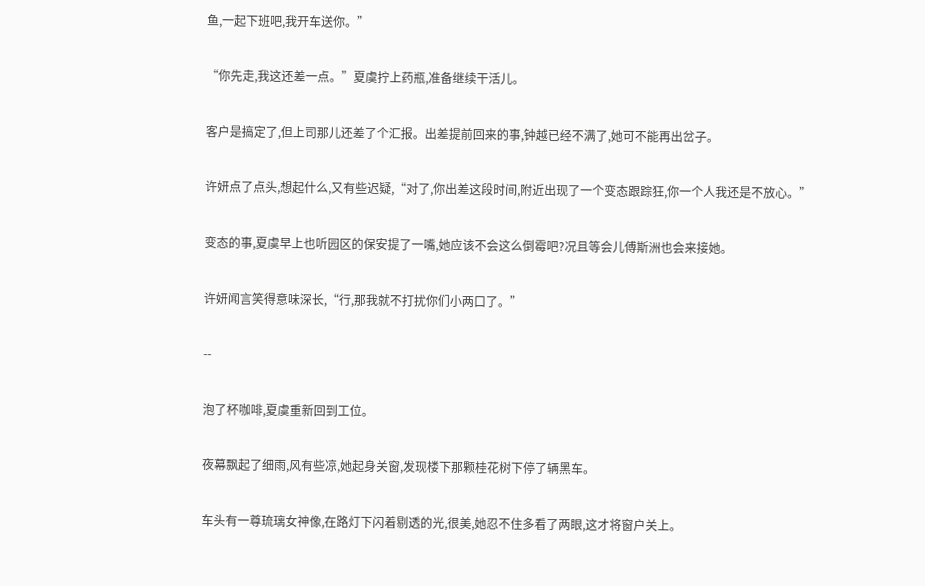鱼,一起下班吧,我开车送你。”

“你先走,我这还差一点。”夏虞拧上药瓶,准备继续干活儿。

客户是搞定了,但上司那儿还差了个汇报。出差提前回来的事,钟越已经不满了,她可不能再出岔子。

许妍点了点头,想起什么,又有些迟疑,“对了,你出差这段时间,附近出现了一个变态跟踪狂,你一个人我还是不放心。”

变态的事,夏虞早上也听园区的保安提了一嘴,她应该不会这么倒霉吧?况且等会儿傅斯洲也会来接她。

许妍闻言笑得意味深长,“行,那我就不打扰你们小两口了。”

--

泡了杯咖啡,夏虞重新回到工位。

夜幕飘起了细雨,风有些凉,她起身关窗,发现楼下那颗桂花树下停了辆黑车。

车头有一尊琉璃女神像,在路灯下闪着剔透的光,很美,她忍不住多看了两眼,这才将窗户关上。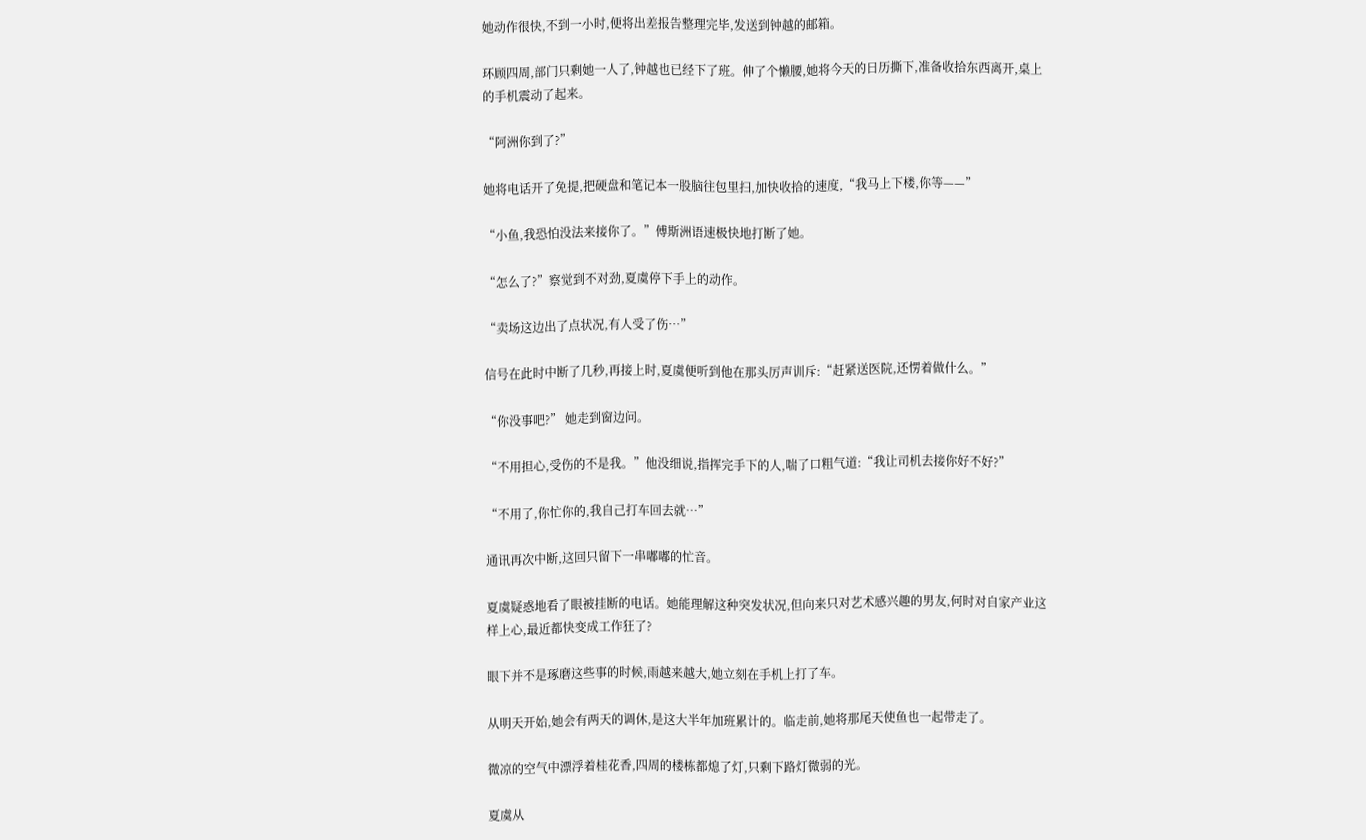她动作很快,不到一小时,便将出差报告整理完毕,发送到钟越的邮箱。

环顾四周,部门只剩她一人了,钟越也已经下了班。伸了个懒腰,她将今天的日历撕下,准备收拾东西离开,桌上的手机震动了起来。

“阿洲你到了?”

她将电话开了免提,把硬盘和笔记本一股脑往包里扫,加快收拾的速度,“我马上下楼,你等——”

“小鱼,我恐怕没法来接你了。”傅斯洲语速极快地打断了她。

“怎么了?”察觉到不对劲,夏虞停下手上的动作。

“卖场这边出了点状况,有人受了伤…”

信号在此时中断了几秒,再接上时,夏虞便听到他在那头厉声训斥:“赶紧送医院,还愣着做什么。”

“你没事吧?” 她走到窗边问。

“不用担心,受伤的不是我。”他没细说,指挥完手下的人,喘了口粗气道:“我让司机去接你好不好?”

“不用了,你忙你的,我自己打车回去就…”

通讯再次中断,这回只留下一串嘟嘟的忙音。

夏虞疑惑地看了眼被挂断的电话。她能理解这种突发状况,但向来只对艺术感兴趣的男友,何时对自家产业这样上心,最近都快变成工作狂了?

眼下并不是琢磨这些事的时候,雨越来越大,她立刻在手机上打了车。

从明天开始,她会有两天的调休,是这大半年加班累计的。临走前,她将那尾天使鱼也一起带走了。

微凉的空气中漂浮着桂花香,四周的楼栋都熄了灯,只剩下路灯微弱的光。

夏虞从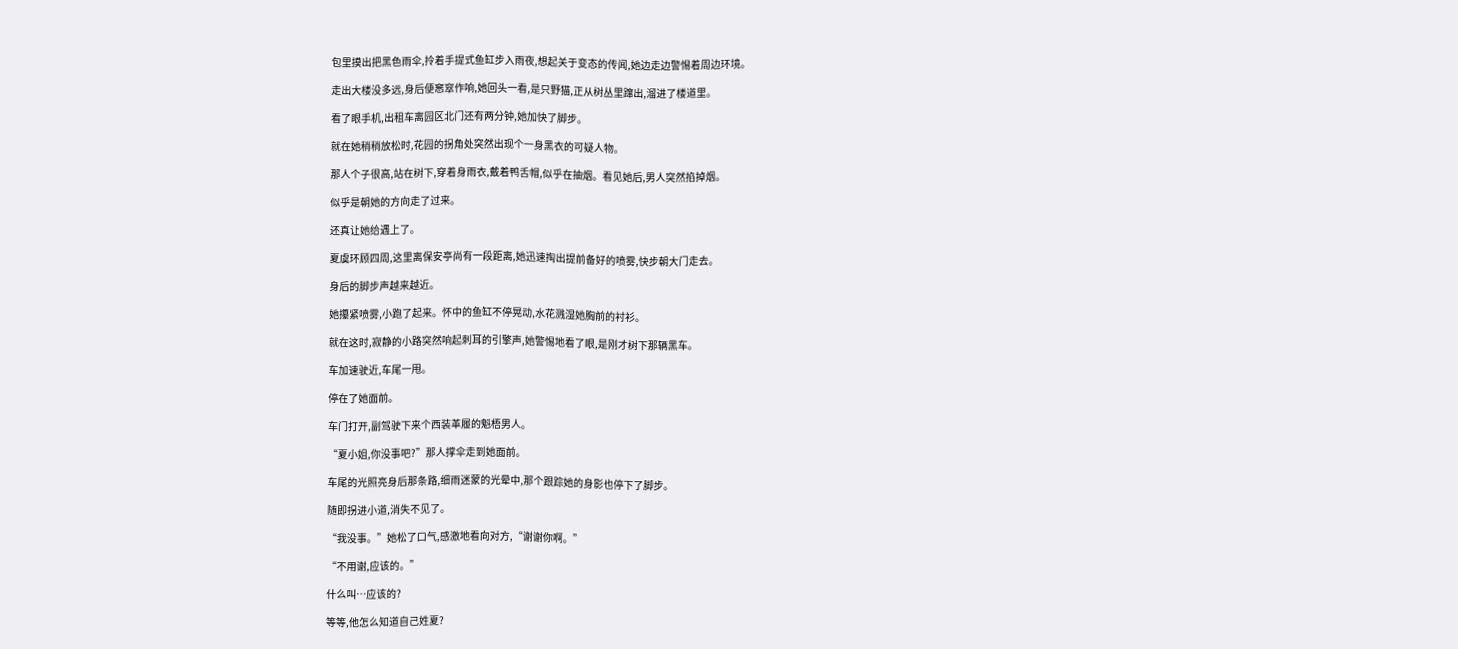包里摸出把黑色雨伞,拎着手提式鱼缸步入雨夜,想起关于变态的传闻,她边走边警惕着周边环境。

走出大楼没多远,身后便窸窣作响,她回头一看,是只野猫,正从树丛里蹿出,溜进了楼道里。

看了眼手机,出租车离园区北门还有两分钟,她加快了脚步。

就在她稍稍放松时,花园的拐角处突然出现个一身黑衣的可疑人物。

那人个子很高,站在树下,穿着身雨衣,戴着鸭舌帽,似乎在抽烟。看见她后,男人突然掐掉烟。

似乎是朝她的方向走了过来。

还真让她给遇上了。

夏虞环顾四周,这里离保安亭尚有一段距离,她迅速掏出提前备好的喷雾,快步朝大门走去。

身后的脚步声越来越近。

她攥紧喷雾,小跑了起来。怀中的鱼缸不停晃动,水花溅湿她胸前的衬衫。

就在这时,寂静的小路突然响起刺耳的引擎声,她警惕地看了眼,是刚才树下那辆黑车。

车加速驶近,车尾一甩。

停在了她面前。

车门打开,副驾驶下来个西装革履的魁梧男人。

“夏小姐,你没事吧?”那人撑伞走到她面前。

车尾的光照亮身后那条路,细雨迷蒙的光晕中,那个跟踪她的身影也停下了脚步。

随即拐进小道,消失不见了。

“我没事。”她松了口气,感激地看向对方,“谢谢你啊。”

“不用谢,应该的。”

什么叫…应该的?

等等,他怎么知道自己姓夏?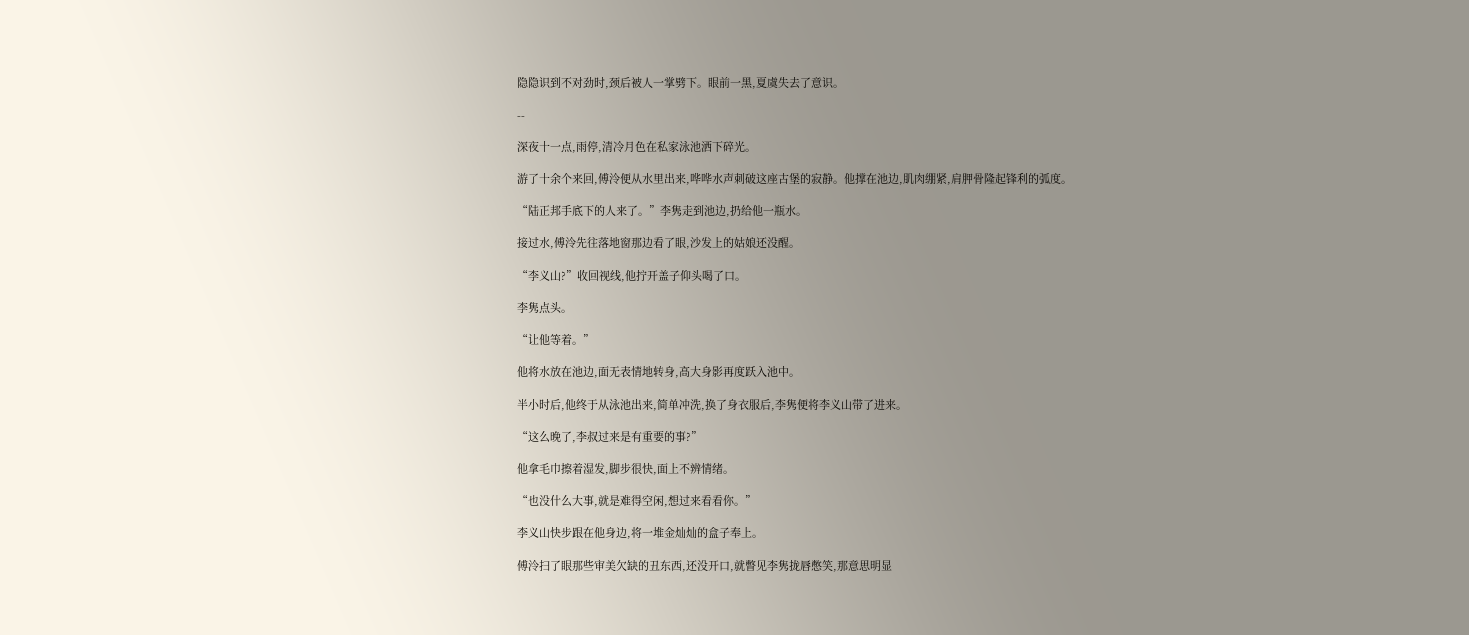隐隐识到不对劲时,颈后被人一掌劈下。眼前一黑,夏虞失去了意识。

--

深夜十一点,雨停,清冷月色在私家泳池洒下碎光。

游了十余个来回,傅泠便从水里出来,哗哗水声刺破这座古堡的寂静。他撑在池边,肌肉绷紧,肩胛骨隆起锋利的弧度。

“陆正邦手底下的人来了。”李隽走到池边,扔给他一瓶水。

接过水,傅泠先往落地窗那边看了眼,沙发上的姑娘还没醒。

“李义山?”收回视线,他拧开盖子仰头喝了口。

李隽点头。

“让他等着。”

他将水放在池边,面无表情地转身,高大身影再度跃入池中。

半小时后,他终于从泳池出来,简单冲洗,换了身衣服后,李隽便将李义山带了进来。

“这么晚了,李叔过来是有重要的事?”

他拿毛巾擦着湿发,脚步很快,面上不辨情绪。

“也没什么大事,就是难得空闲,想过来看看你。”

李义山快步跟在他身边,将一堆金灿灿的盒子奉上。

傅泠扫了眼那些审美欠缺的丑东西,还没开口,就瞥见李隽拢唇憋笑,那意思明显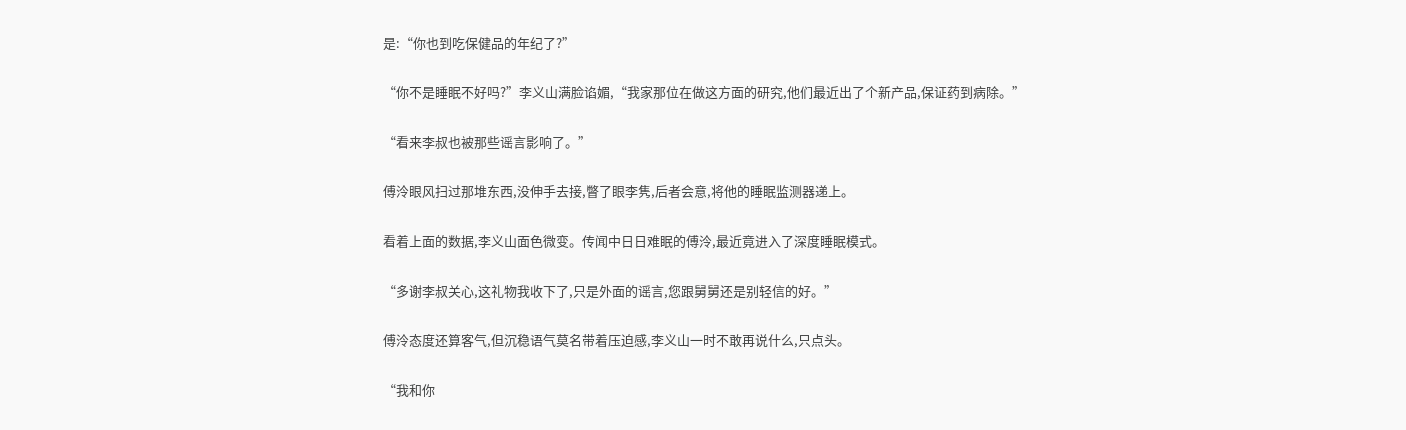是:“你也到吃保健品的年纪了?”

“你不是睡眠不好吗?”李义山满脸谄媚,“我家那位在做这方面的研究,他们最近出了个新产品,保证药到病除。”

“看来李叔也被那些谣言影响了。”

傅泠眼风扫过那堆东西,没伸手去接,瞥了眼李隽,后者会意,将他的睡眠监测器递上。

看着上面的数据,李义山面色微变。传闻中日日难眠的傅泠,最近竟进入了深度睡眠模式。

“多谢李叔关心,这礼物我收下了,只是外面的谣言,您跟舅舅还是别轻信的好。”

傅泠态度还算客气,但沉稳语气莫名带着压迫感,李义山一时不敢再说什么,只点头。

“我和你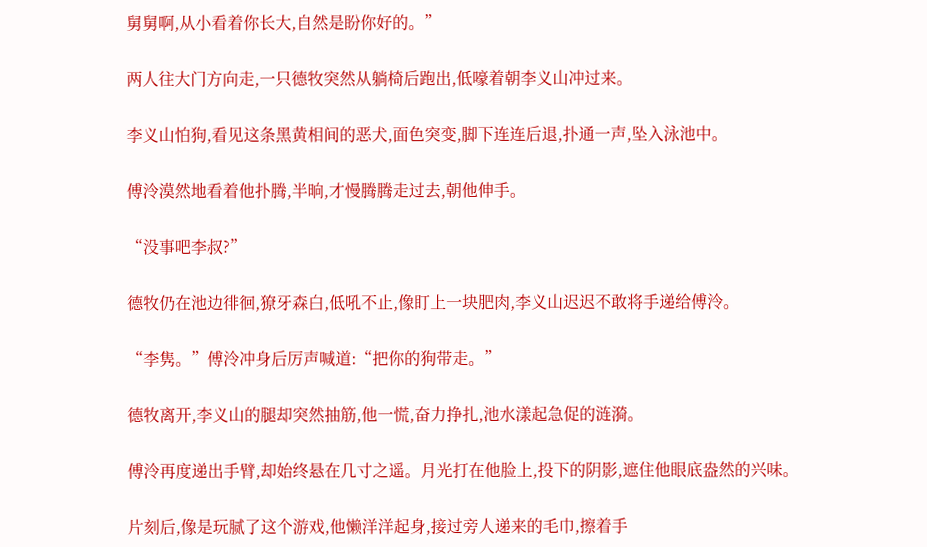舅舅啊,从小看着你长大,自然是盼你好的。”

两人往大门方向走,一只德牧突然从躺椅后跑出,低嚎着朝李义山冲过来。

李义山怕狗,看见这条黑黄相间的恶犬,面色突变,脚下连连后退,扑通一声,坠入泳池中。

傅泠漠然地看着他扑腾,半晌,才慢腾腾走过去,朝他伸手。

“没事吧李叔?”

德牧仍在池边徘徊,獠牙森白,低吼不止,像盯上一块肥肉,李义山迟迟不敢将手递给傅泠。

“李隽。”傅泠冲身后厉声喊道:“把你的狗带走。”

德牧离开,李义山的腿却突然抽筋,他一慌,奋力挣扎,池水漾起急促的涟漪。

傅泠再度递出手臂,却始终悬在几寸之遥。月光打在他脸上,投下的阴影,遮住他眼底盎然的兴味。

片刻后,像是玩腻了这个游戏,他懒洋洋起身,接过旁人递来的毛巾,擦着手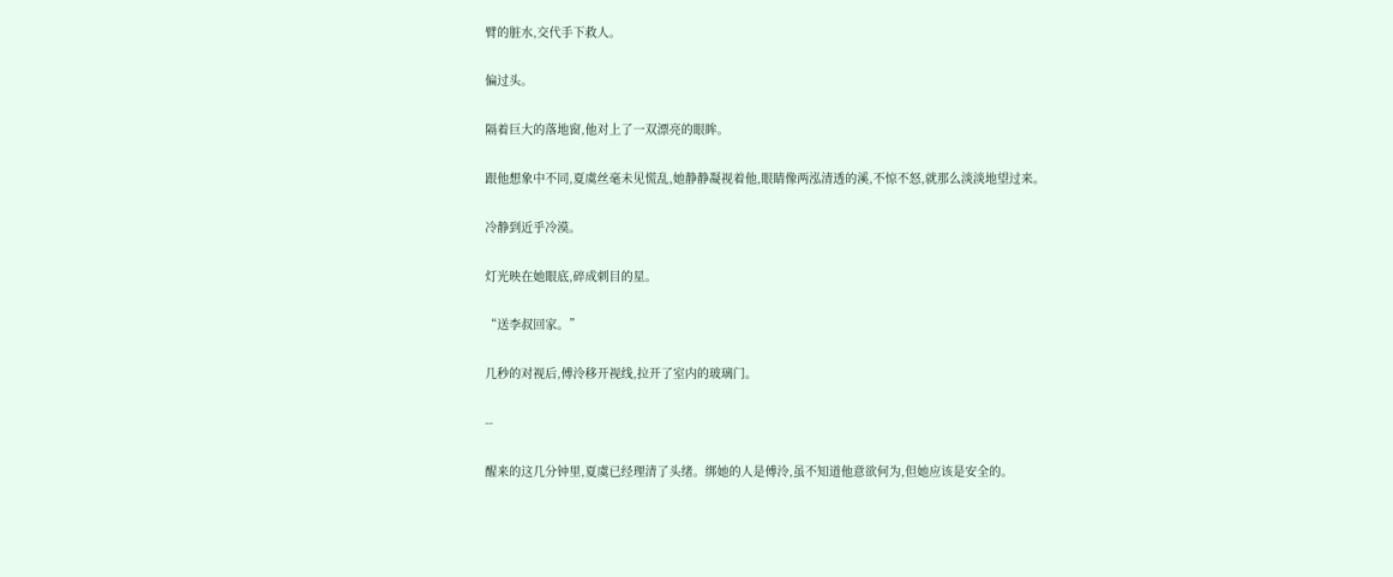臂的脏水,交代手下救人。

偏过头。

隔着巨大的落地窗,他对上了一双漂亮的眼眸。

跟他想象中不同,夏虞丝毫未见慌乱,她静静凝视着他,眼睛像两泓清透的溪,不惊不怒,就那么淡淡地望过来。

冷静到近乎冷漠。

灯光映在她眼底,碎成刺目的星。

“送李叔回家。”

几秒的对视后,傅泠移开视线,拉开了室内的玻璃门。

--

醒来的这几分钟里,夏虞已经理清了头绪。绑她的人是傅泠,虽不知道他意欲何为,但她应该是安全的。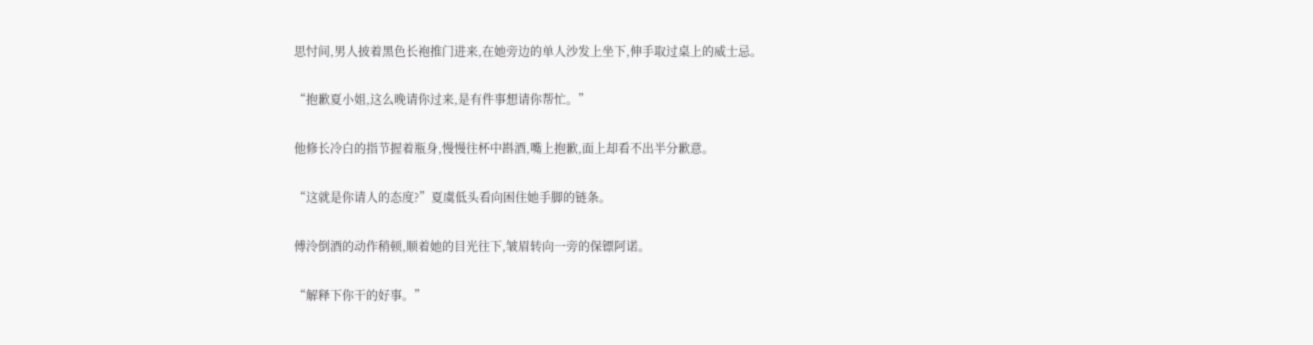思忖间,男人披着黑色长袍推门进来,在她旁边的单人沙发上坐下,伸手取过桌上的威士忌。

“抱歉夏小姐,这么晚请你过来,是有件事想请你帮忙。”

他修长冷白的指节握着瓶身,慢慢往杯中斟酒,嘴上抱歉,面上却看不出半分歉意。

“这就是你请人的态度?”夏虞低头看向困住她手脚的链条。

傅泠倒酒的动作稍顿,顺着她的目光往下,皱眉转向一旁的保镖阿诺。

“解释下你干的好事。”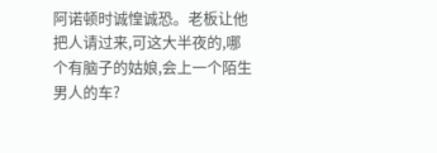阿诺顿时诚惶诚恐。老板让他把人请过来,可这大半夜的,哪个有脑子的姑娘,会上一个陌生男人的车?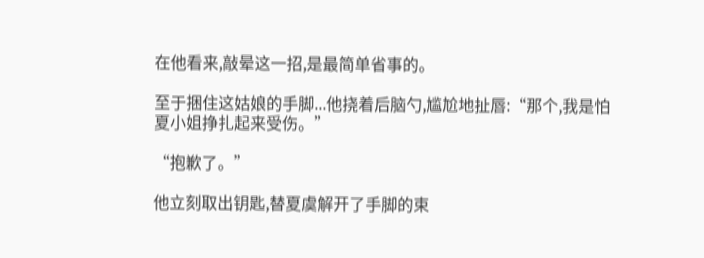在他看来,敲晕这一招,是最简单省事的。

至于捆住这姑娘的手脚...他挠着后脑勺,尴尬地扯唇:“那个,我是怕夏小姐挣扎起来受伤。”

“抱歉了。”

他立刻取出钥匙,替夏虞解开了手脚的束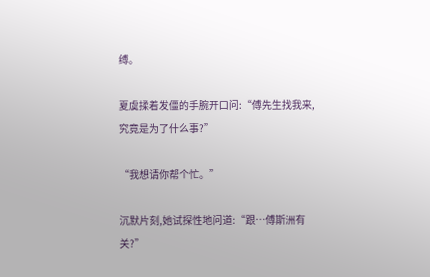缚。

夏虞揉着发僵的手腕开口问:“傅先生找我来,究竟是为了什么事?”

“我想请你帮个忙。”

沉默片刻,她试探性地问道:“跟…傅斯洲有关?”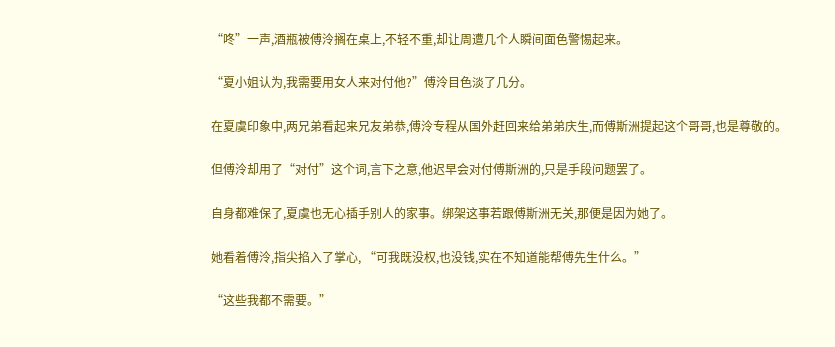“咚”一声,酒瓶被傅泠搁在桌上,不轻不重,却让周遭几个人瞬间面色警惕起来。

“夏小姐认为,我需要用女人来对付他?”傅泠目色淡了几分。

在夏虞印象中,两兄弟看起来兄友弟恭,傅泠专程从国外赶回来给弟弟庆生,而傅斯洲提起这个哥哥,也是尊敬的。

但傅泠却用了“对付”这个词,言下之意,他迟早会对付傅斯洲的,只是手段问题罢了。

自身都难保了,夏虞也无心插手别人的家事。绑架这事若跟傅斯洲无关,那便是因为她了。

她看着傅泠,指尖掐入了掌心, “可我既没权,也没钱,实在不知道能帮傅先生什么。”

“这些我都不需要。”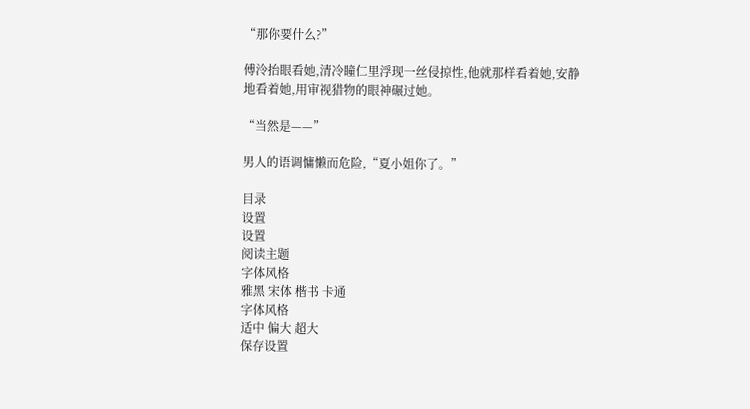“那你要什么?”

傅泠抬眼看她,清冷瞳仁里浮现一丝侵掠性,他就那样看着她,安静地看着她,用审视猎物的眼神碾过她。

“当然是——”

男人的语调慵懒而危险,“夏小姐你了。”

目录
设置
设置
阅读主题
字体风格
雅黑 宋体 楷书 卡通
字体风格
适中 偏大 超大
保存设置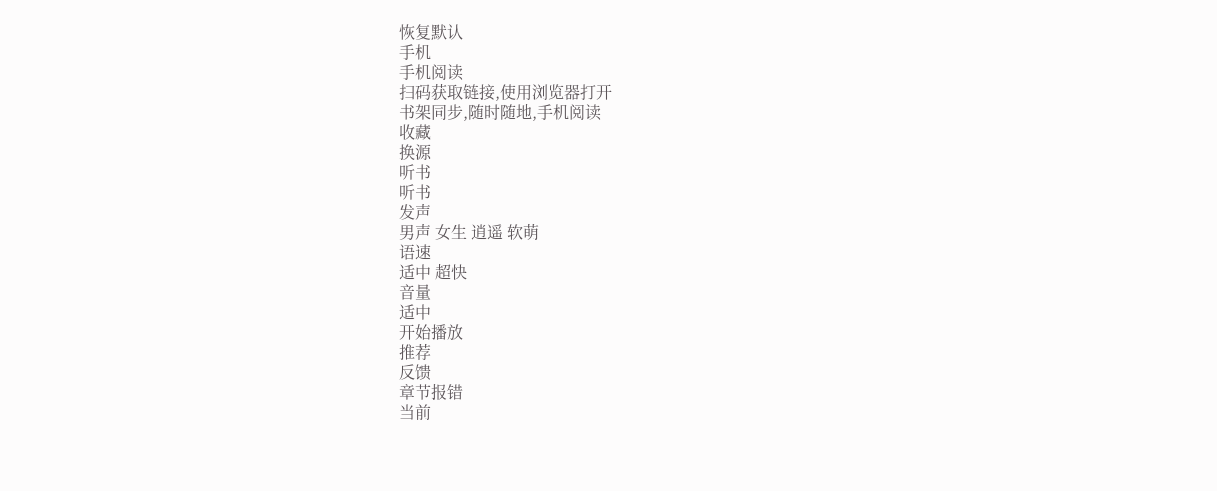恢复默认
手机
手机阅读
扫码获取链接,使用浏览器打开
书架同步,随时随地,手机阅读
收藏
换源
听书
听书
发声
男声 女生 逍遥 软萌
语速
适中 超快
音量
适中
开始播放
推荐
反馈
章节报错
当前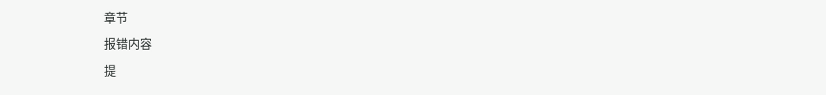章节
报错内容
提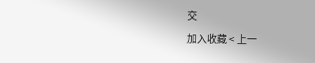交
加入收藏 < 上一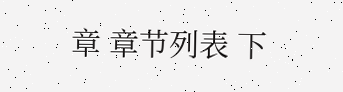章 章节列表 下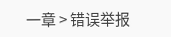一章 > 错误举报